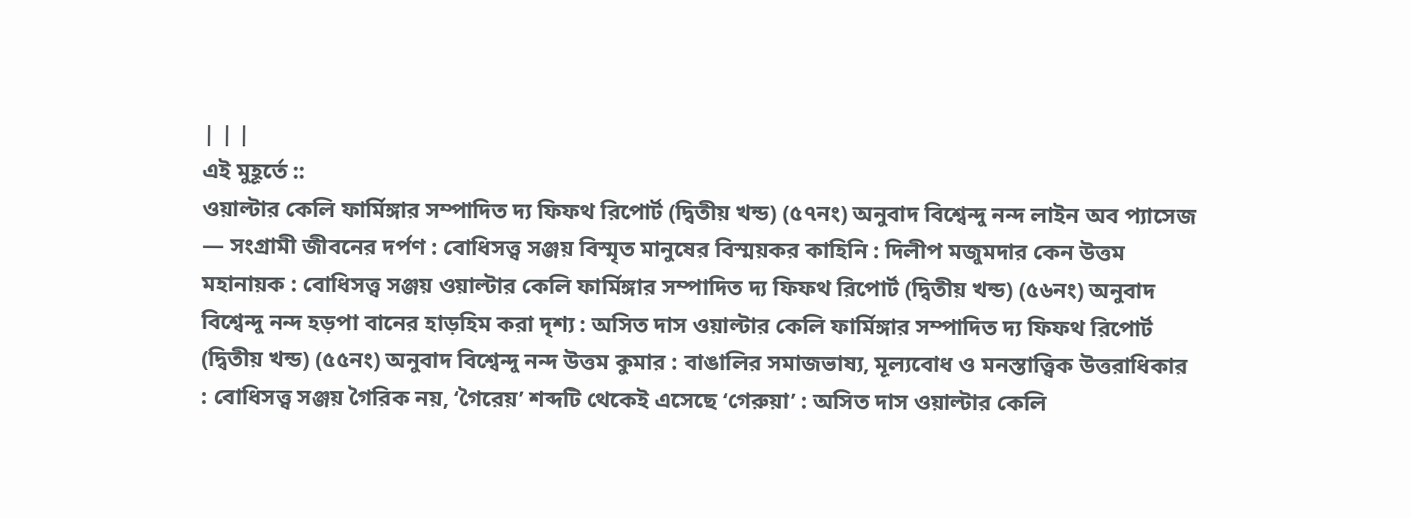| | |
এই মুহূর্তে ::
ওয়াল্টার কেলি ফার্মিঙ্গার সম্পাদিত দ্য ফিফথ রিপোর্ট (দ্বিতীয় খন্ড) (৫৭নং) অনুবাদ বিশ্বেন্দু নন্দ লাইন অব প্যাসেজ — সংগ্রামী জীবনের দর্পণ : বোধিসত্ত্ব সঞ্জয় বিস্মৃত মানুষের বিস্ময়কর কাহিনি : দিলীপ মজুমদার কেন উত্তম মহানায়ক : বোধিসত্ত্ব সঞ্জয় ওয়াল্টার কেলি ফার্মিঙ্গার সম্পাদিত দ্য ফিফথ রিপোর্ট (দ্বিতীয় খন্ড) (৫৬নং) অনুবাদ বিশ্বেন্দু নন্দ হড়পা বানের হাড়হিম করা দৃশ্য : অসিত দাস ওয়াল্টার কেলি ফার্মিঙ্গার সম্পাদিত দ্য ফিফথ রিপোর্ট (দ্বিতীয় খন্ড) (৫৫নং) অনুবাদ বিশ্বেন্দু নন্দ উত্তম কুমার : বাঙালির সমাজভাষ্য, মূল্যবোধ ও মনস্তাত্ত্বিক উত্তরাধিকার : বোধিসত্ত্ব সঞ্জয় গৈরিক নয়, ‘গৈরেয়’ শব্দটি থেকেই এসেছে ‘গেরুয়া’ : অসিত দাস ওয়াল্টার কেলি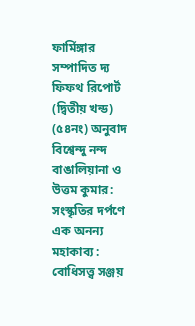ফার্মিঙ্গার সম্পাদিত দ্য ফিফথ রিপোর্ট (দ্বিতীয় খন্ড) (৫৪নং) অনুবাদ বিশ্বেন্দু নন্দ বাঙালিয়ানা ও উত্তম কুমার: সংস্কৃতির দর্পণে এক অনন্য মহাকাব্য : বোধিসত্ত্ব সঞ্জয়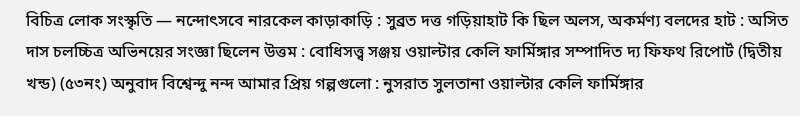বিচিত্র লোক সংস্কৃতি — নন্দোৎসবে নারকেল কাড়াকাড়ি : সুব্রত দত্ত গড়িয়াহাট কি ছিল অলস, অকর্মণ্য বলদের হাট : অসিত দাস চলচ্চিত্র অভিনয়ের সংজ্ঞা ছিলেন উত্তম : বোধিসত্ত্ব সঞ্জয় ওয়াল্টার কেলি ফার্মিঙ্গার সম্পাদিত দ্য ফিফথ রিপোর্ট (দ্বিতীয় খন্ড) (৫৩নং) অনুবাদ বিশ্বেন্দু নন্দ আমার প্রিয় গল্পগুলো : নুসরাত সুলতানা ওয়াল্টার কেলি ফার্মিঙ্গার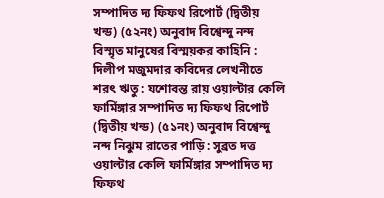সম্পাদিত দ্য ফিফথ রিপোর্ট (দ্বিতীয় খন্ড) (৫২নং) অনুবাদ বিশ্বেন্দু নন্দ বিস্মৃত মানুষের বিস্ময়কর কাহিনি : দিলীপ মজুমদার কবিদের লেখনীতে শরৎ ঋতু : যশোবন্ত রায় ওয়াল্টার কেলি ফার্মিঙ্গার সম্পাদিত দ্য ফিফথ রিপোর্ট (দ্বিতীয় খন্ড) (৫১নং) অনুবাদ বিশ্বেন্দু নন্দ নিঝুম রাতের পাড়ি : সুব্রত দত্ত ওয়াল্টার কেলি ফার্মিঙ্গার সম্পাদিত দ্য ফিফথ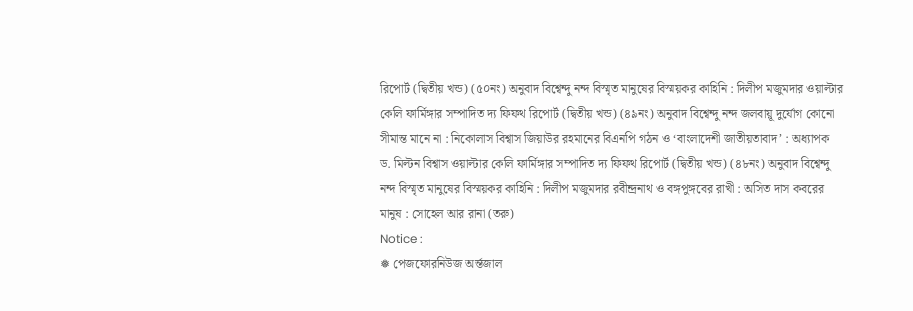রিপোর্ট (দ্বিতীয় খন্ড) (৫০নং) অনুবাদ বিশ্বেন্দু নন্দ বিস্মৃত মানুষের বিস্ময়কর কাহিনি : দিলীপ মজুমদার ওয়াল্টার কেলি ফার্মিঙ্গার সম্পাদিত দ্য ফিফথ রিপোর্ট (দ্বিতীয় খন্ড) (৪৯নং) অনুবাদ বিশ্বেন্দু নন্দ জলবায়ূ দুর্যোগ কোনো সীমান্ত মানে না : নিকোলাস বিশ্বাস জিয়াউর রহমানের বিএনপি গঠন ও ‘বাংলাদেশী জাতীয়তাবাদ’ : অধ্যাপক ড. মিল্টন বিশ্বাস ওয়াল্টার কেলি ফার্মিঙ্গার সম্পাদিত দ্য ফিফথ রিপোর্ট (দ্বিতীয় খন্ড) (৪৮নং) অনুবাদ বিশ্বেন্দু নন্দ বিস্মৃত মানুষের বিস্ময়কর কাহিনি : দিলীপ মজুমদার রবীন্দ্রনাথ ও বঙ্গপুঙ্গবের রাখী : অসিত দাস কবরের মানুষ : সোহেল আর রানা (তরু)
Notice :
❅ পেজফোরনিউজ অর্ন্তজাল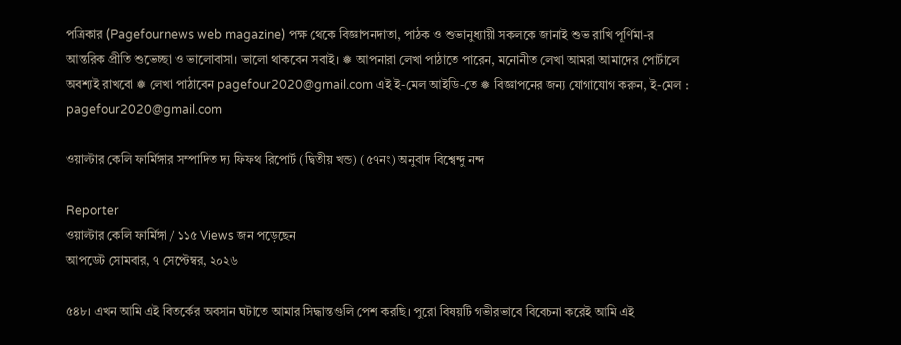পত্রিকার (Pagefournews web magazine) পক্ষ থেকে বিজ্ঞাপনদাতা, পাঠক ও শুভানুধ্যায়ী সকলকে জানাই শুভ রাখি পূর্ণিমা-র আন্তরিক প্রীতি শুভেচ্ছা ও ভালোবাসা। ভালো থাকবেন সবাই। ❅ আপনারা লেখা পাঠাতে পারেন, মনোনীত লেখা আমরা আমাদের পোর্টালে অবশ্যই রাখবো ❅ লেখা পাঠাবেন pagefour2020@gmail.com এই ই-মেল আইডি-তে ❅ বিজ্ঞাপনের জন্য যোগাযোগ করুন, ই-মেল : pagefour2020@gmail.com

ওয়াল্টার কেলি ফার্মিঙ্গার সম্পাদিত দ্য ফিফথ রিপোর্ট (দ্বিতীয় খন্ড) (৫৭নং) অনুবাদ বিশ্বেন্দু নন্দ

Reporter
ওয়াল্টার কেলি ফার্মিঙ্গা / ১১৫ Views জন পড়েছেন
আপডেট সোমবার, ৭ সেপ্টেম্বর, ২০২৬

৫৪৮। এখন আমি এই বিতর্কের অবসান ঘটাতে আমার সিদ্ধান্তগুলি পেশ করছি। পুরো বিষয়টি গভীরভাবে বিবেচনা করেই আমি এই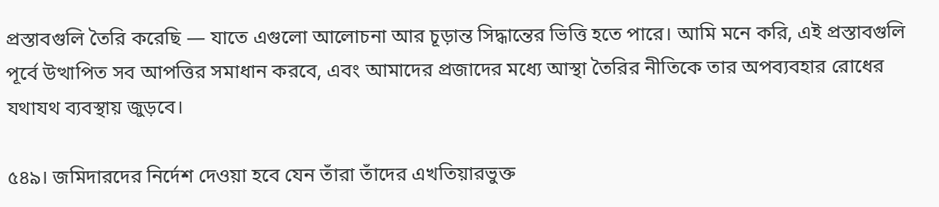প্রস্তাবগুলি তৈরি করেছি — যাতে এগুলো আলোচনা আর চূড়ান্ত সিদ্ধান্তের ভিত্তি হতে পারে। আমি মনে করি, এই প্রস্তাবগুলি পূর্বে উত্থাপিত সব আপত্তির সমাধান করবে, এবং আমাদের প্রজাদের মধ্যে আস্থা তৈরির নীতিকে তার অপব্যবহার রোধের যথাযথ ব্যবস্থায় জুড়বে।

৫৪৯। জমিদারদের নির্দেশ দেওয়া হবে যেন তাঁরা তাঁদের এখতিয়ারভুক্ত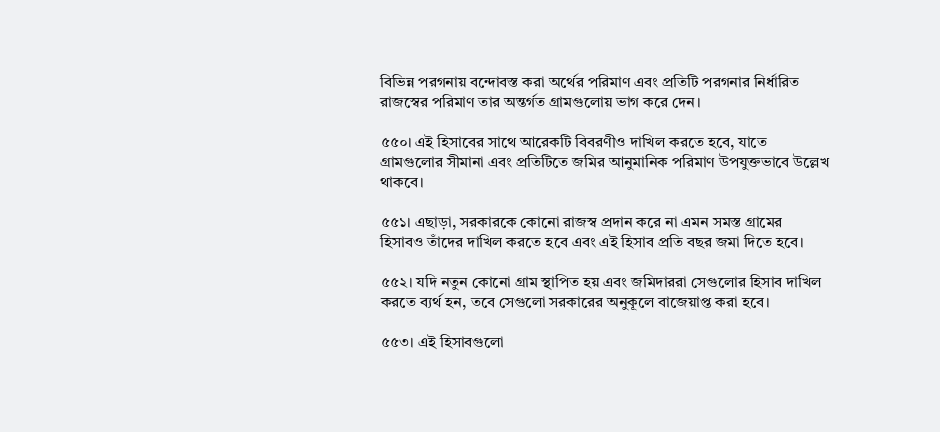বিভিন্ন পরগনায় বন্দোবস্ত করা অর্থের পরিমাণ এবং প্রতিটি পরগনার নির্ধারিত রাজস্বের পরিমাণ তার অন্তর্গত গ্রামগুলোয় ভাগ করে দেন।

৫৫০। এই হিসাবের সাথে আরেকটি বিবরণীও দাখিল করতে হবে, যাতে গ্রামগুলোর সীমানা এবং প্রতিটিতে জমির আনুমানিক পরিমাণ উপযুক্তভাবে উল্লেখ থাকবে।

৫৫১। এছাড়া, সরকারকে কোনো রাজস্ব প্রদান করে না এমন সমস্ত গ্রামের হিসাবও তাঁদের দাখিল করতে হবে এবং এই হিসাব প্রতি বছর জমা দিতে হবে।

৫৫২। যদি নতুন কোনো গ্রাম স্থাপিত হয় এবং জমিদাররা সেগুলোর হিসাব দাখিল করতে ব্যর্থ হন, তবে সেগুলো সরকারের অনুকূলে বাজেয়াপ্ত করা হবে।

৫৫৩। এই হিসাবগুলো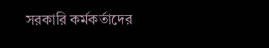সরকারি কর্মকর্তাদের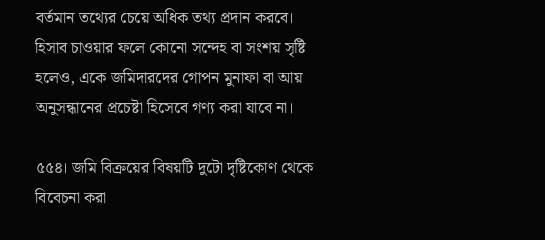বর্তমান তথ্যের চেয়ে অধিক তথ্য প্রদান করবে। হিসাব চাওয়ার ফলে কোনো সন্দেহ বা সংশয় সৃষ্টি হলেও, একে জমিদারদের গোপন মুনাফা বা আয় অনুসন্ধানের প্রচেষ্টা হিসেবে গণ্য করা যাবে না।

৫৫৪। জমি বিক্রয়ের বিষয়টি দুটো দৃষ্টিকোণ থেকে বিবেচনা করা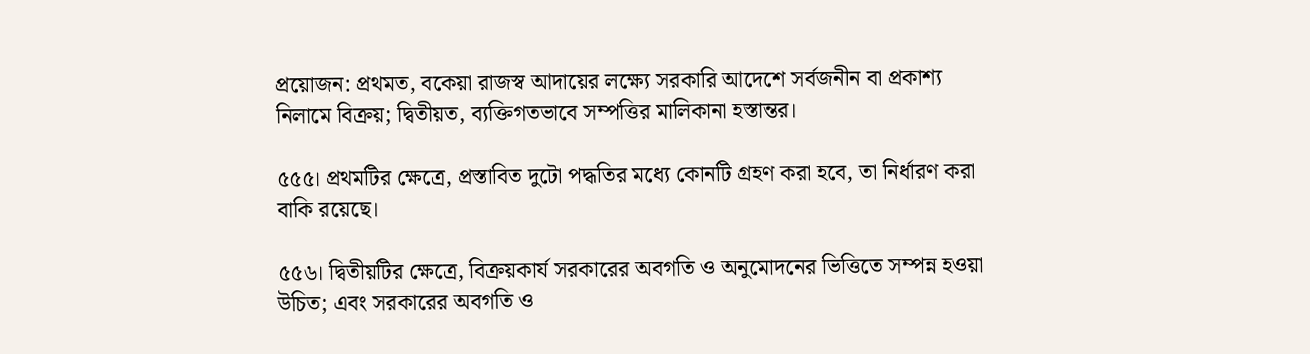প্রয়োজন: প্রথমত, বকেয়া রাজস্ব আদায়ের লক্ষ্যে সরকারি আদেশে সর্বজনীন বা প্রকাশ্য নিলামে বিক্রয়; দ্বিতীয়ত, ব্যক্তিগতভাবে সম্পত্তির মালিকানা হস্তান্তর।

৫৫৫। প্রথমটির ক্ষেত্রে, প্রস্তাবিত দুটো পদ্ধতির মধ্যে কোনটি গ্রহণ করা হবে, তা নির্ধারণ করা বাকি রয়েছে।

৫৫৬। দ্বিতীয়টির ক্ষেত্রে, বিক্রয়কার্য সরকারের অবগতি ও অনুমোদনের ভিত্তিতে সম্পন্ন হওয়া উচিত; এবং সরকারের অবগতি ও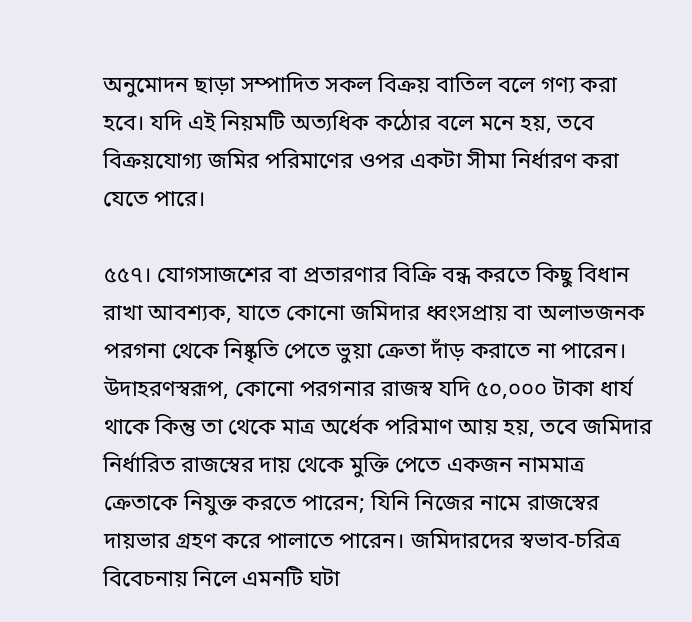অনুমোদন ছাড়া সম্পাদিত সকল বিক্রয় বাতিল বলে গণ্য করা হবে। যদি এই নিয়মটি অত্যধিক কঠোর বলে মনে হয়, তবে বিক্রয়যোগ্য জমির পরিমাণের ওপর একটা সীমা নির্ধারণ করা যেতে পারে।

৫৫৭। যোগসাজশের বা প্রতারণার বিক্রি বন্ধ করতে কিছু বিধান রাখা আবশ্যক, যাতে কোনো জমিদার ধ্বংসপ্রায় বা অলাভজনক পরগনা থেকে নিষ্কৃতি পেতে ভুয়া ক্রেতা দাঁড় করাতে না পারেন। উদাহরণস্বরূপ, কোনো পরগনার রাজস্ব যদি ৫০,০০০ টাকা ধার্য থাকে কিন্তু তা থেকে মাত্র অর্ধেক পরিমাণ আয় হয়, তবে জমিদার নির্ধারিত রাজস্বের দায় থেকে মুক্তি পেতে একজন নামমাত্র ক্রেতাকে নিযুক্ত করতে পারেন; যিনি নিজের নামে রাজস্বের দায়ভার গ্রহণ করে পালাতে পারেন। জমিদারদের স্বভাব-চরিত্র বিবেচনায় নিলে এমনটি ঘটা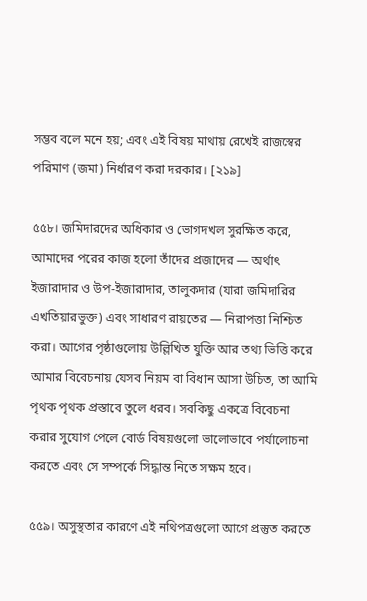সম্ভব বলে মনে হয়; এবং এই বিষয় মাথায় রেখেই রাজস্বের পরিমাণ (জমা) নির্ধারণ করা দরকার। [২১৯]

৫৫৮। জমিদারদের অধিকার ও ভোগদখল সুরক্ষিত করে, আমাদের পরের কাজ হলো তাঁদের প্রজাদের — অর্থাৎ ইজারাদার ও উপ-ইজারাদার, তালুকদার (যারা জমিদারির এখতিয়ারভুক্ত) এবং সাধারণ রায়তের — নিরাপত্তা নিশ্চিত করা। আগের পৃষ্ঠাগুলোয় উল্লিখিত যুক্তি আর তথ্য ভিত্তি করে আমার বিবেচনায় যেসব নিয়ম বা বিধান আসা উচিত, তা আমি পৃথক পৃথক প্রস্তাবে তুলে ধরব। সবকিছু একত্রে বিবেচনা করার সুযোগ পেলে বোর্ড বিষয়গুলো ভালোভাবে পর্যালোচনা করতে এবং সে সম্পর্কে সিদ্ধান্ত নিতে সক্ষম হবে।

৫৫৯। অসুস্থতার কারণে এই নথিপত্রগুলো আগে প্রস্তুত করতে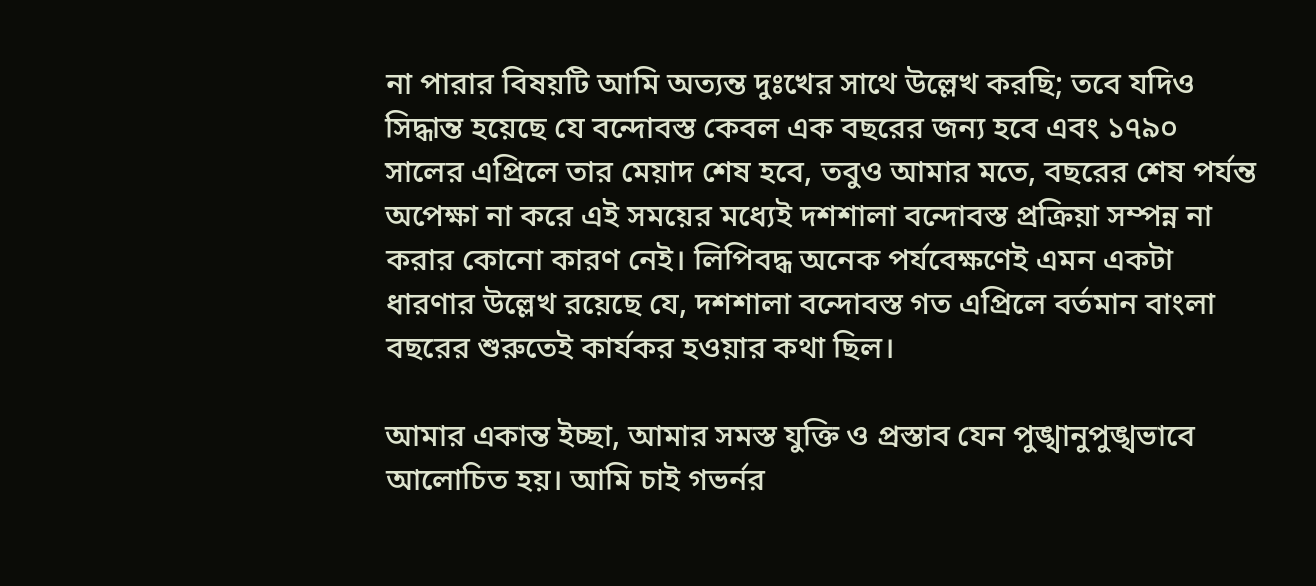না পারার বিষয়টি আমি অত্যন্ত দুঃখের সাথে উল্লেখ করছি; তবে যদিও সিদ্ধান্ত হয়েছে যে বন্দোবস্ত কেবল এক বছরের জন্য হবে এবং ১৭৯০ সালের এপ্রিলে তার মেয়াদ শেষ হবে, তবুও আমার মতে, বছরের শেষ পর্যন্ত অপেক্ষা না করে এই সময়ের মধ্যেই দশশালা বন্দোবস্ত প্রক্রিয়া সম্পন্ন না করার কোনো কারণ নেই। লিপিবদ্ধ অনেক পর্যবেক্ষণেই এমন একটা ধারণার উল্লেখ রয়েছে যে, দশশালা বন্দোবস্ত গত এপ্রিলে বর্তমান বাংলা বছরের শুরুতেই কার্যকর হওয়ার কথা ছিল।

আমার একান্ত ইচ্ছা, আমার সমস্ত যুক্তি ও প্রস্তাব যেন পুঙ্খানুপুঙ্খভাবে আলোচিত হয়। আমি চাই গভর্নর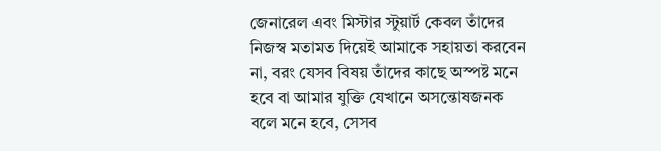জেনারেল এবং মিস্টার স্টুয়ার্ট কেবল তাঁদের নিজস্ব মতামত দিয়েই আমাকে সহায়তা করবেন না, বরং যেসব বিষয় তাঁদের কাছে অস্পষ্ট মনে হবে বা আমার যুক্তি যেখানে অসন্তোষজনক বলে মনে হবে, সেসব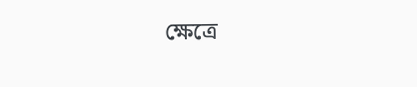ক্ষেত্রে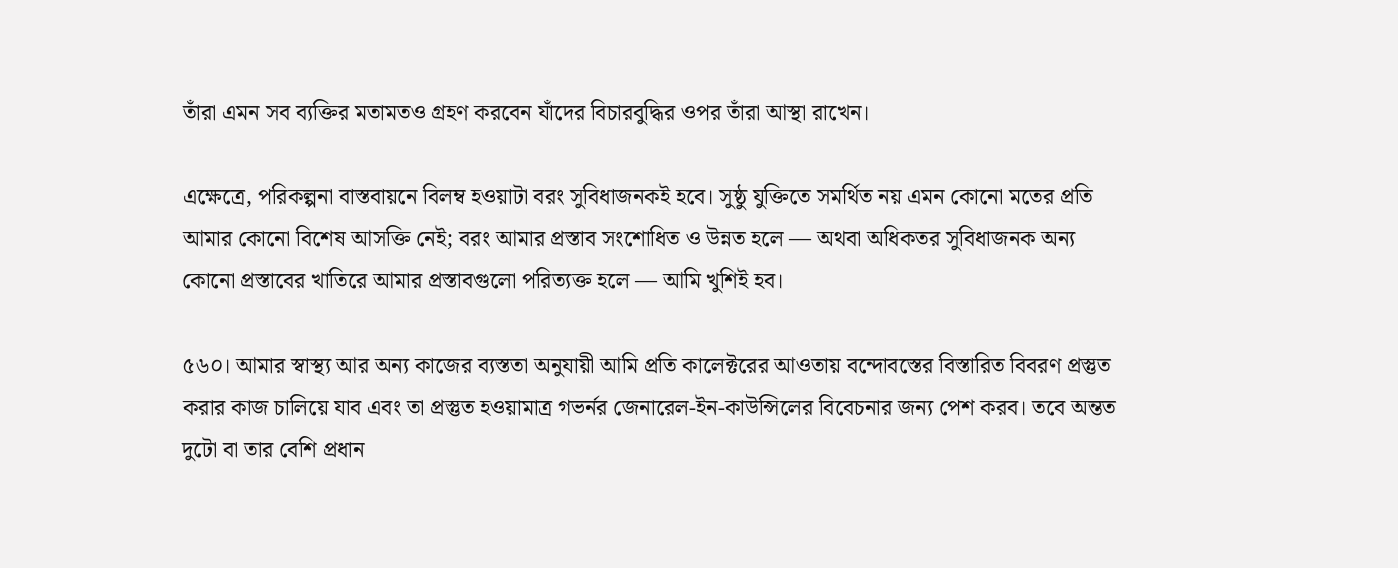তাঁরা এমন সব ব্যক্তির মতামতও গ্রহণ করবেন যাঁদের বিচারবুদ্ধির ওপর তাঁরা আস্থা রাখেন।

এক্ষেত্রে, পরিকল্পনা বাস্তবায়নে বিলম্ব হওয়াটা বরং সুবিধাজনকই হবে। সুষ্ঠু যুক্তিতে সমর্থিত নয় এমন কোনো মতের প্রতি আমার কোনো বিশেষ আসক্তি নেই; বরং আমার প্রস্তাব সংশোধিত ও উন্নত হলে — অথবা অধিকতর সুবিধাজনক অন্য কোনো প্রস্তাবের খাতিরে আমার প্রস্তাবগুলো পরিত্যক্ত হলে — আমি খুশিই হব।

৫৬০। আমার স্বাস্থ্য আর অন্য কাজের ব্যস্ততা অনুযায়ী আমি প্রতি কালেক্টরের আওতায় বন্দোবস্তের বিস্তারিত বিবরণ প্রস্তুত করার কাজ চালিয়ে যাব এবং তা প্রস্তুত হওয়ামাত্র গভর্নর জেনারেল-ইন-কাউন্সিলের বিবেচনার জন্য পেশ করব। তবে অন্তত দুটো বা তার বেশি প্রধান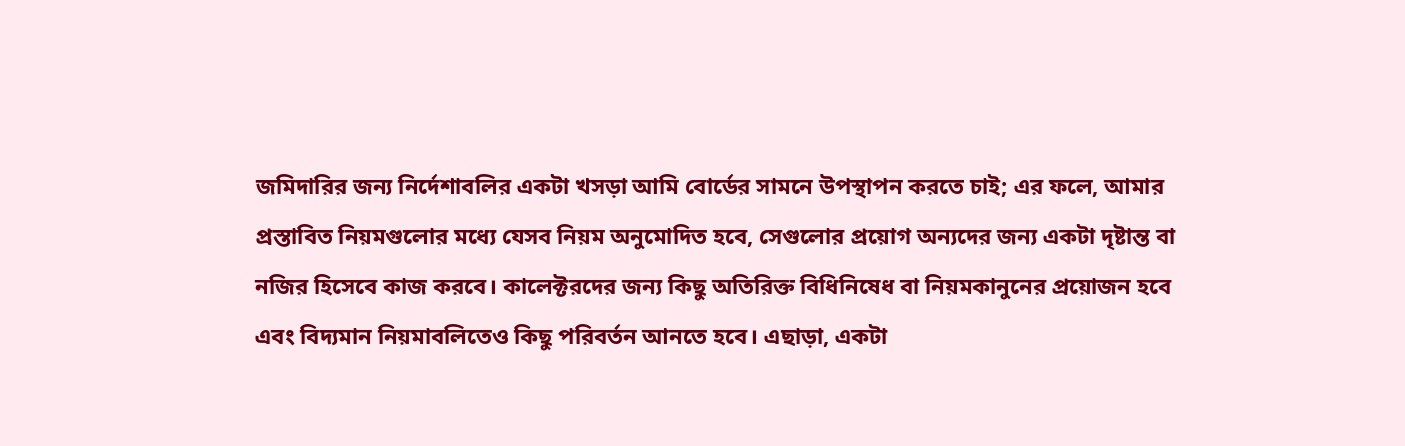জমিদারির জন্য নির্দেশাবলির একটা খসড়া আমি বোর্ডের সামনে উপস্থাপন করতে চাই; এর ফলে, আমার প্রস্তাবিত নিয়মগুলোর মধ্যে যেসব নিয়ম অনুমোদিত হবে, সেগুলোর প্রয়োগ অন্যদের জন্য একটা দৃষ্টান্ত বা নজির হিসেবে কাজ করবে। কালেক্টরদের জন্য কিছু অতিরিক্ত বিধিনিষেধ বা নিয়মকানুনের প্রয়োজন হবে এবং বিদ্যমান নিয়মাবলিতেও কিছু পরিবর্তন আনতে হবে। এছাড়া, একটা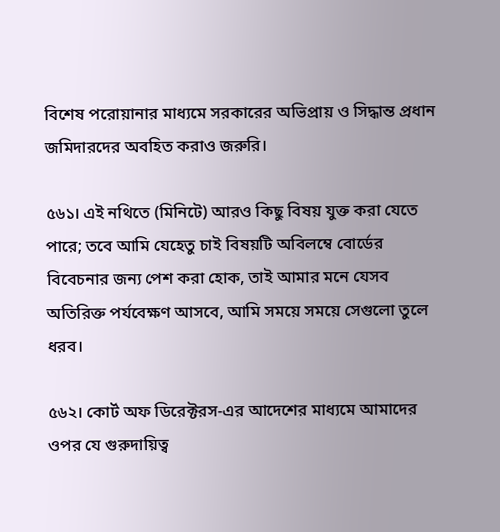বিশেষ পরোয়ানার মাধ্যমে সরকারের অভিপ্রায় ও সিদ্ধান্ত প্রধান জমিদারদের অবহিত করাও জরুরি।

৫৬১। এই নথিতে (মিনিটে) আরও কিছু বিষয় যুক্ত করা যেতে পারে; তবে আমি যেহেতু চাই বিষয়টি অবিলম্বে বোর্ডের বিবেচনার জন্য পেশ করা হোক, তাই আমার মনে যেসব অতিরিক্ত পর্যবেক্ষণ আসবে, আমি সময়ে সময়ে সেগুলো তুলে ধরব।

৫৬২। কোর্ট অফ ডিরেক্টরস-এর আদেশের মাধ্যমে আমাদের ওপর যে গুরুদায়িত্ব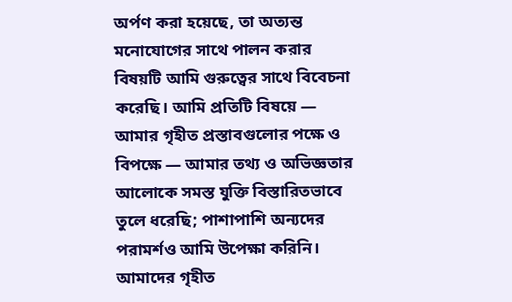অর্পণ করা হয়েছে, তা অত্যন্ত মনোযোগের সাথে পালন করার বিষয়টি আমি গুরুত্বের সাথে বিবেচনা করেছি। আমি প্রতিটি বিষয়ে — আমার গৃহীত প্রস্তাবগুলোর পক্ষে ও বিপক্ষে — আমার তথ্য ও অভিজ্ঞতার আলোকে সমস্ত যুক্তি বিস্তারিতভাবে তুলে ধরেছি; পাশাপাশি অন্যদের পরামর্শও আমি উপেক্ষা করিনি। আমাদের গৃহীত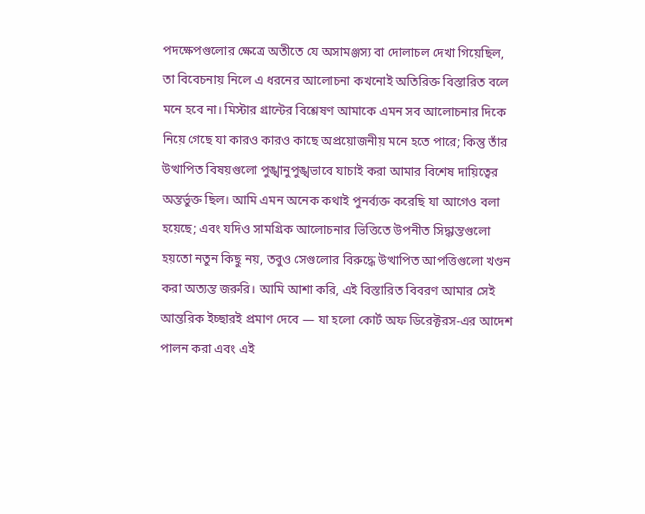পদক্ষেপগুলোর ক্ষেত্রে অতীতে যে অসামঞ্জস্য বা দোলাচল দেখা গিয়েছিল, তা বিবেচনায় নিলে এ ধরনের আলোচনা কখনোই অতিরিক্ত বিস্তারিত বলে মনে হবে না। মিস্টার গ্রান্টের বিশ্লেষণ আমাকে এমন সব আলোচনার দিকে নিয়ে গেছে যা কারও কারও কাছে অপ্রয়োজনীয় মনে হতে পারে; কিন্তু তাঁর উত্থাপিত বিষয়গুলো পুঙ্খানুপুঙ্খভাবে যাচাই করা আমার বিশেষ দায়িত্বের অন্তর্ভুক্ত ছিল। আমি এমন অনেক কথাই পুনর্ব্যক্ত করেছি যা আগেও বলা হয়েছে; এবং যদিও সামগ্রিক আলোচনার ভিত্তিতে উপনীত সিদ্ধান্তগুলো হয়তো নতুন কিছু নয়, তবুও সেগুলোর বিরুদ্ধে উত্থাপিত আপত্তিগুলো খণ্ডন করা অত্যন্ত জরুরি। আমি আশা করি, এই বিস্তারিত বিবরণ আমার সেই আন্তরিক ইচ্ছারই প্রমাণ দেবে — যা হলো কোর্ট অফ ডিরেক্টরস-এর আদেশ পালন করা এবং এই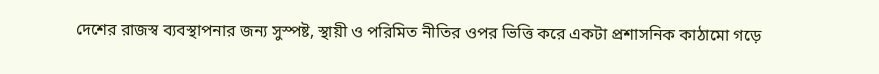দেশের রাজস্ব ব্যবস্থাপনার জন্য সুস্পষ্ট, স্থায়ী ও পরিমিত নীতির ওপর ভিত্তি করে একটা প্রশাসনিক কাঠামো গড়ে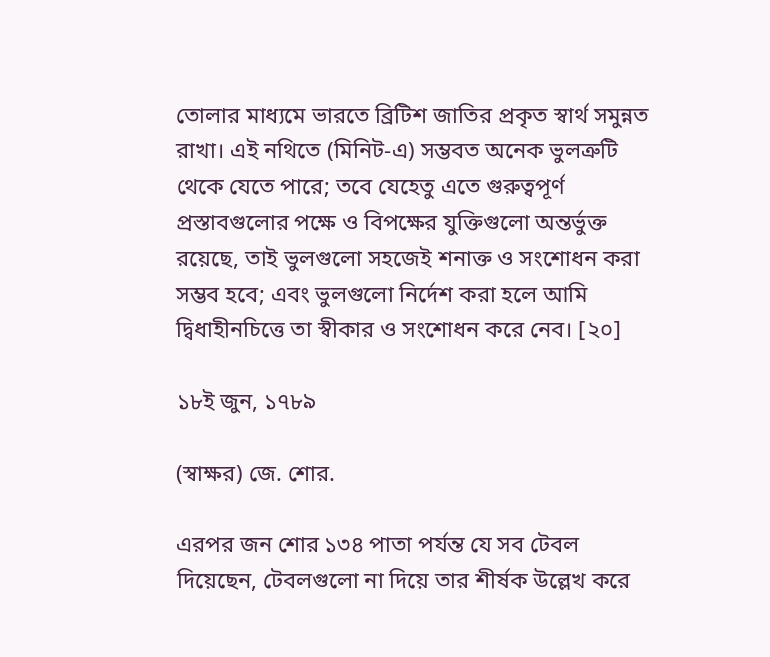তোলার মাধ্যমে ভারতে ব্রিটিশ জাতির প্রকৃত স্বার্থ সমুন্নত রাখা। এই নথিতে (মিনিট-এ) সম্ভবত অনেক ভুলত্রুটি থেকে যেতে পারে; তবে যেহেতু এতে গুরুত্বপূর্ণ প্রস্তাবগুলোর পক্ষে ও বিপক্ষের যুক্তিগুলো অন্তর্ভুক্ত রয়েছে, তাই ভুলগুলো সহজেই শনাক্ত ও সংশোধন করা সম্ভব হবে; এবং ভুলগুলো নির্দেশ করা হলে আমি দ্বিধাহীনচিত্তে তা স্বীকার ও সংশোধন করে নেব। [২০]

১৮ই জুন, ১৭৮৯

(স্বাক্ষর) জে. শোর.

এরপর জন শোর ১৩৪ পাতা পর্যন্ত যে সব টেবল দিয়েছেন, টেবলগুলো না দিয়ে তার শীর্ষক উল্লেখ করে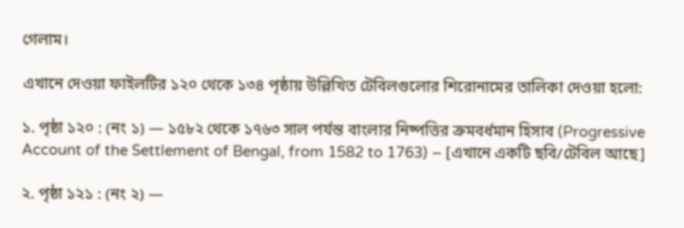গেলাম।

এখানে দেওয়া ফাইলটির ১২০ থেকে ১৩৪ পৃষ্ঠায় উল্লিখিত টেবিলগুলোর শিরোনামের তালিকা দেওয়া হলো:

১. পৃষ্ঠা ১২০ : (নং ১) — ১৫৮২ থেকে ১৭৬৩ সাল পর্যন্ত বাংলার নিষ্পত্তির ক্রমবর্ধমান হিসাব (Progressive Account of the Settlement of Bengal, from 1582 to 1763) – [এখানে একটি ছবি/টেবিল আছে]

২. পৃষ্ঠা ১২১ : (নং ২) —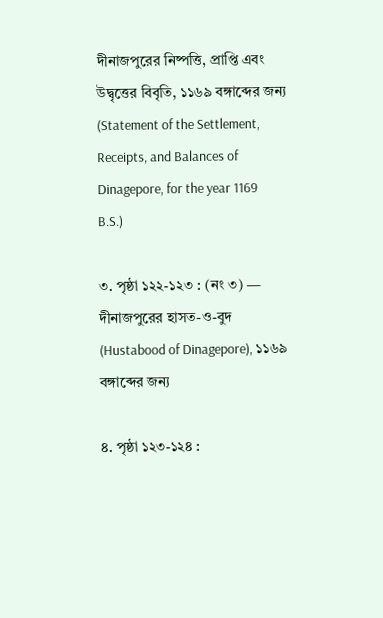দীনাজপুরের নিষ্পত্তি, প্রাপ্তি এবং উদ্বৃত্তের বিবৃতি, ১১৬৯ বঙ্গাব্দের জন্য (Statement of the Settlement, Receipts, and Balances of Dinagepore, for the year 1169 B.S.)

৩. পৃষ্ঠা ১২২-১২৩ : (নং ৩) — দীনাজপুরের হাসত-ও-বুদ (Hustabood of Dinagepore), ১১৬৯ বঙ্গাব্দের জন্য

৪. পৃষ্ঠা ১২৩-১২৪ :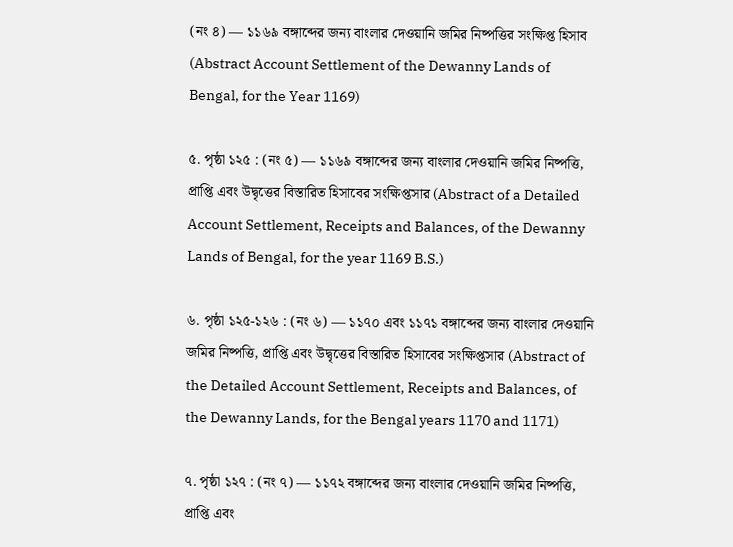(নং ৪) — ১১৬৯ বঙ্গাব্দের জন্য বাংলার দেওয়ানি জমির নিষ্পত্তির সংক্ষিপ্ত হিসাব (Abstract Account Settlement of the Dewanny Lands of Bengal, for the Year 1169)

৫. পৃষ্ঠা ১২৫ : (নং ৫) — ১১৬৯ বঙ্গাব্দের জন্য বাংলার দেওয়ানি জমির নিষ্পত্তি, প্রাপ্তি এবং উদ্বৃত্তের বিস্তারিত হিসাবের সংক্ষিপ্তসার (Abstract of a Detailed Account Settlement, Receipts and Balances, of the Dewanny Lands of Bengal, for the year 1169 B.S.)

৬. পৃষ্ঠা ১২৫-১২৬ : (নং ৬) — ১১৭০ এবং ১১৭১ বঙ্গাব্দের জন্য বাংলার দেওয়ানি জমির নিষ্পত্তি, প্রাপ্তি এবং উদ্বৃত্তের বিস্তারিত হিসাবের সংক্ষিপ্তসার (Abstract of the Detailed Account Settlement, Receipts and Balances, of the Dewanny Lands, for the Bengal years 1170 and 1171)

৭. পৃষ্ঠা ১২৭ : (নং ৭) — ১১৭২ বঙ্গাব্দের জন্য বাংলার দেওয়ানি জমির নিষ্পত্তি, প্রাপ্তি এবং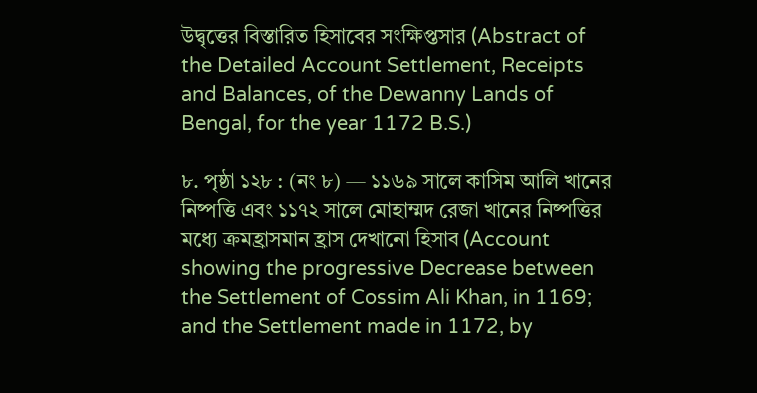উদ্বৃত্তের বিস্তারিত হিসাবের সংক্ষিপ্তসার (Abstract of the Detailed Account Settlement, Receipts and Balances, of the Dewanny Lands of Bengal, for the year 1172 B.S.)

৮. পৃষ্ঠা ১২৮ : (নং ৮) — ১১৬৯ সালে কাসিম আলি খানের নিষ্পত্তি এবং ১১৭২ সালে মোহাম্মদ রেজা খানের নিষ্পত্তির মধ্যে ক্রমহ্রাসমান হ্রাস দেখানো হিসাব (Account showing the progressive Decrease between the Settlement of Cossim Ali Khan, in 1169; and the Settlement made in 1172, by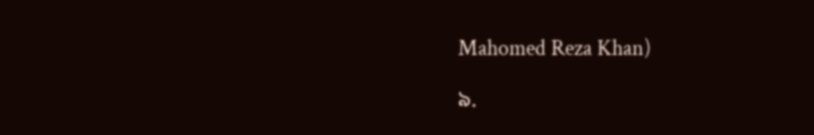Mahomed Reza Khan)

৯.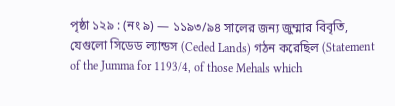পৃষ্ঠা ১২৯ : (নং ৯) — ১১৯৩/৯৪ সালের জন্য জুম্মার বিবৃতি, যেগুলো সিডেড ল্যান্ডস (Ceded Lands) গঠন করেছিল (Statement of the Jumma for 1193/4, of those Mehals which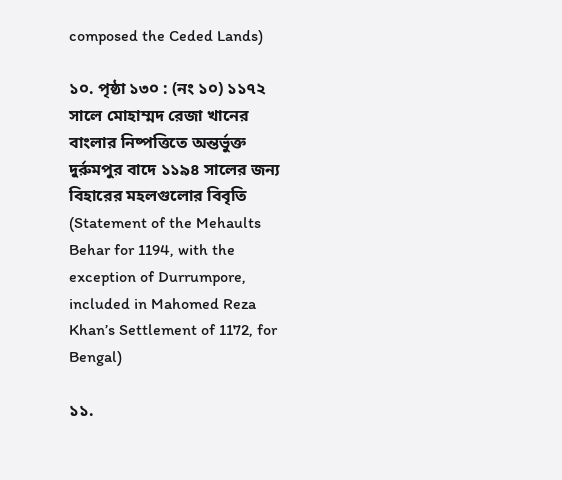composed the Ceded Lands)

১০. পৃষ্ঠা ১৩০ : (নং ১০) ১১৭২ সালে মোহাম্মদ রেজা খানের বাংলার নিষ্পত্তিতে অন্তর্ভুক্ত দুর্রুমপুর বাদে ১১৯৪ সালের জন্য বিহারের মহলগুলোর বিবৃতি (Statement of the Mehaults Behar for 1194, with the exception of Durrumpore, included in Mahomed Reza Khan’s Settlement of 1172, for Bengal)

১১.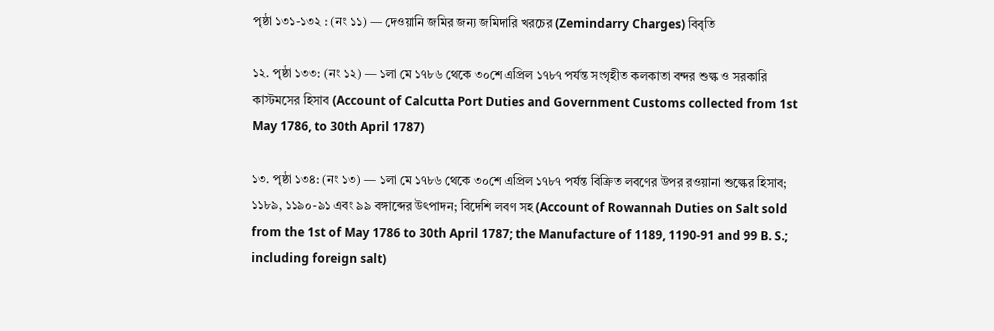পৃষ্ঠা ১৩১-১৩২ : (নং ১১) — দেওয়ানি জমির জন্য জমিদারি খরচের (Zemindarry Charges) বিবৃতি

১২. পৃষ্ঠা ১৩৩: (নং ১২) — ১লা মে ১৭৮৬ থেকে ৩০শে এপ্রিল ১৭৮৭ পর্যন্ত সংগৃহীত কলকাতা বন্দর শুল্ক ও সরকারি কাস্টমসের হিসাব (Account of Calcutta Port Duties and Government Customs collected from 1st May 1786, to 30th April 1787)

১৩. পৃষ্ঠা ১৩৪: (নং ১৩) — ১লা মে ১৭৮৬ থেকে ৩০শে এপ্রিল ১৭৮৭ পর্যন্ত বিক্রিত লবণের উপর রওয়ানা শুল্কের হিসাব; ১১৮৯, ১১৯০-৯১ এবং ৯৯ বঙ্গাব্দের উৎপাদন; বিদেশি লবণ সহ (Account of Rowannah Duties on Salt sold from the 1st of May 1786 to 30th April 1787; the Manufacture of 1189, 1190-91 and 99 B. S.; including foreign salt)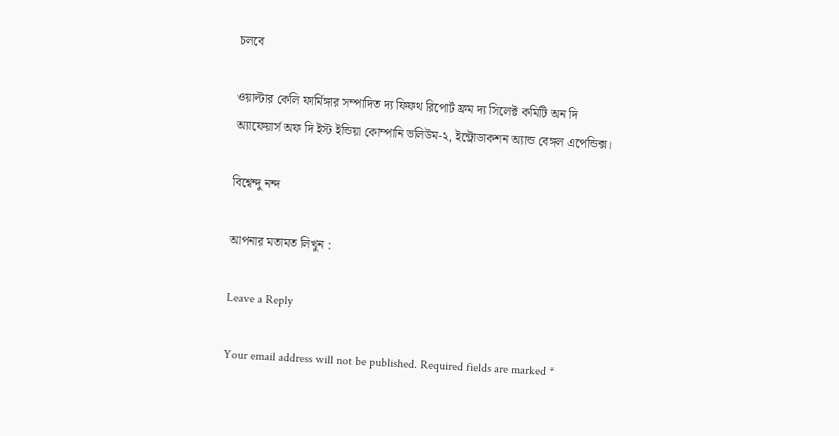চলবে

ওয়াল্টার কেলি ফার্মিঙ্গার সম্পাদিত দ্য ফিফথ রিপোর্ট ফ্রম দ্য সিলেক্ট কমিটি অন দি অ্যাফেয়ার্স অফ দি ইস্ট ইন্ডিয়া কোম্পানি ভলিউম-২, ইন্ট্রোডাকশন অ্যান্ড বেঙ্গল এপেন্ডিক্স।

বিশ্বেন্দু নন্দ

আপনার মতামত লিখুন :

Leave a Reply

Your email address will not be published. Required fields are marked *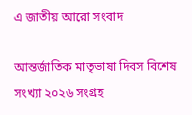এ জাতীয় আরো সংবাদ

আন্তর্জাতিক মাতৃভাষা দিবস বিশেষ সংখ্যা ২০২৬ সংগ্রহ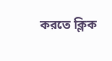করতে ক্লিক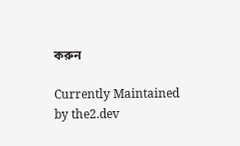করুন

Currently Maintained by the2.dev